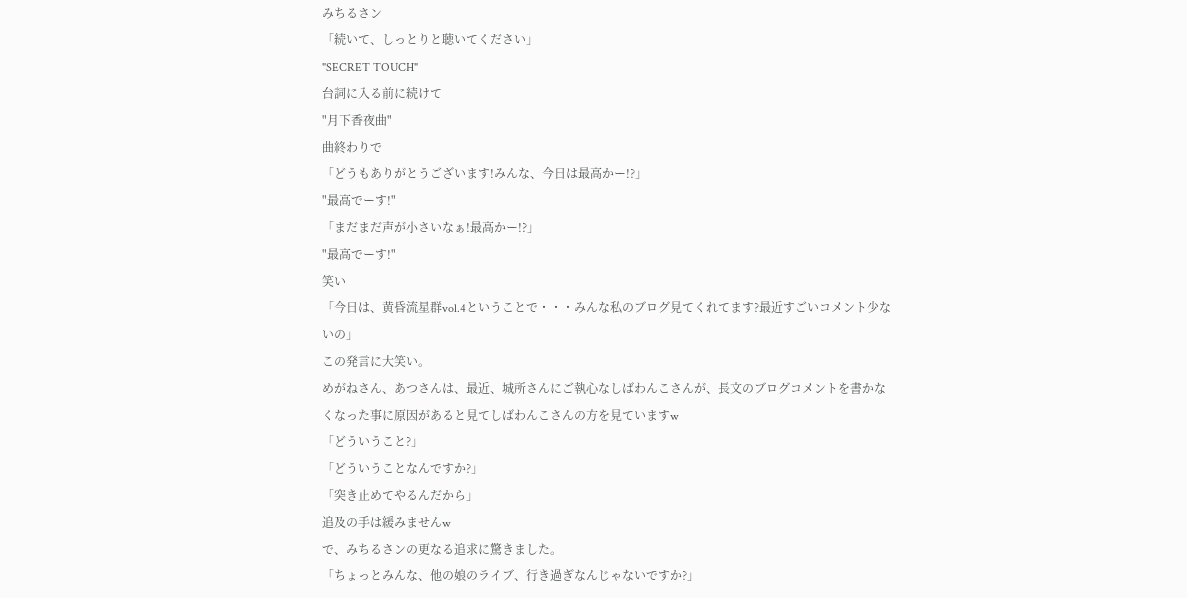みちるさン
「続いて、しっとりと聴いてください」
"SECRET TOUCH"
台詞に入る前に続けて
"月下香夜曲"
曲終わりで
「どうもありがとうございます!みんな、今日は最高かー!?」
"最高でーす!"
「まだまだ声が小さいなぁ!最高かー!?」
"最高でーす!"
笑い
「今日は、黄昏流星群vol.4ということで・・・みんな私のブログ見てくれてます?最近すごいコメント少ないの」
この発言に大笑い。
めがねさん、あつさんは、最近、城所さんにご執心なしばわんこさんが、長文のブログコメントを書かなくなった事に原因があると見てしばわんこさんの方を見ていますw
「どういうこと?」
「どういうことなんですか?」
「突き止めてやるんだから」
追及の手は緩みませんw
で、みちるさンの更なる追求に驚きました。
「ちょっとみんな、他の娘のライブ、行き過ぎなんじゃないですか?」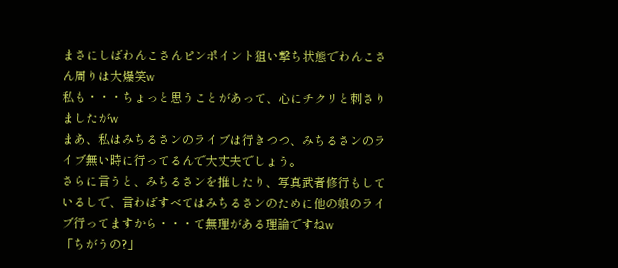まさにしばわんこさんピンポイント狙い撃ち状態でわんこさん周りは大爆笑w
私も・・・ちょっと思うことがあって、心にチクリと刺さりましたがw
まあ、私はみちるさンのライブは行きつつ、みちるさンのライブ無い時に行ってるんで大丈夫でしょう。
さらに言うと、みちるさンを推したり、写真武者修行もしているしで、言わばすべてはみちるさンのために他の娘のライブ行ってますから・・・て無理がある理論ですねw
「ちがうの?」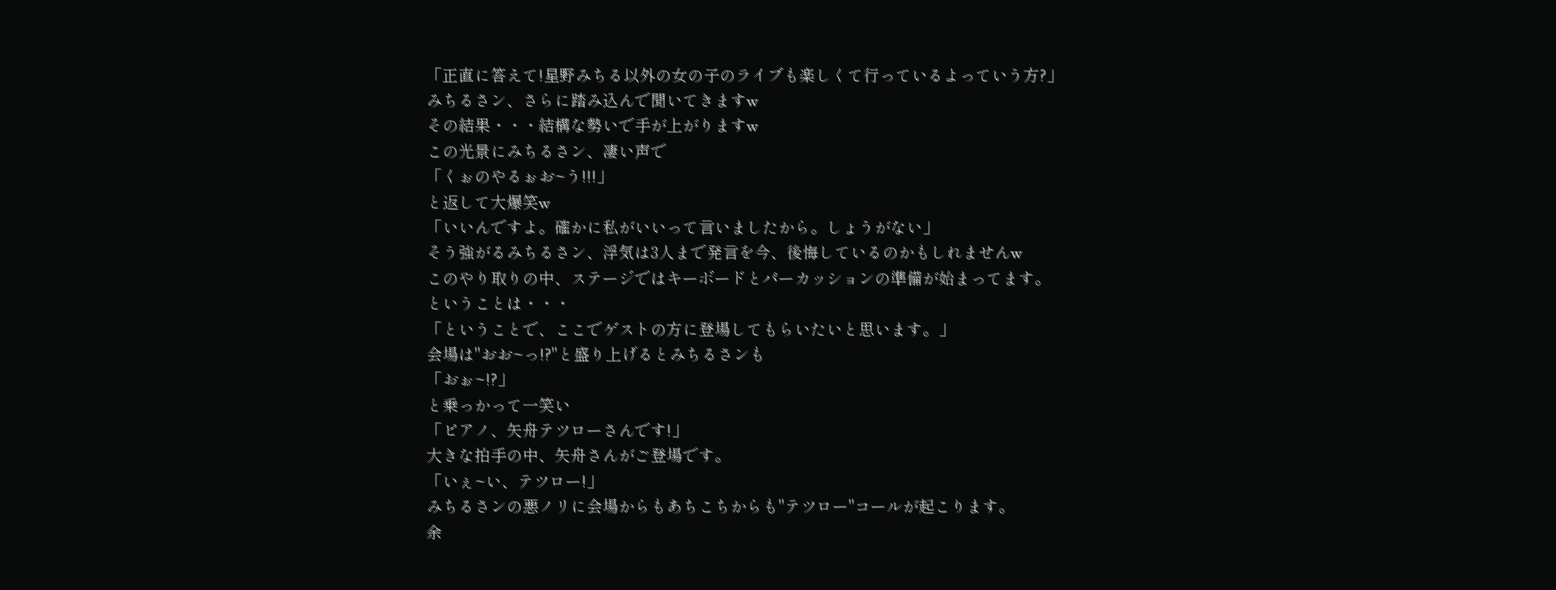「正直に答えて!星野みちる以外の女の子のライブも楽しくて行っているよっていう方?」
みちるさン、さらに踏み込んで聞いてきますw
その結果・・・結構な勢いで手が上がりますw
この光景にみちるさン、凄い声で
「くぉのやるぉお~う!!!」
と返して大爆笑w
「いいんですよ。確かに私がいいって言いましたから。しょうがない」
そう強がるみちるさン、浮気は3人まで発言を今、後悔しているのかもしれませんw
このやり取りの中、ステージではキーボードとパーカッションの準備が始まってます。
ということは・・・
「ということで、ここでゲストの方に登場してもらいたいと思います。」
会場は"おお~っ!?"と盛り上げるとみちるさンも
「おぉ~!?」
と乗っかって一笑い
「ピアノ、矢舟テツローさんです!」
大きな拍手の中、矢舟さんがご登場です。
「いぇ~い、テツロー!」
みちるさンの悪ノリに会場からもあちこちからも"テツロー"コールが起こります。
余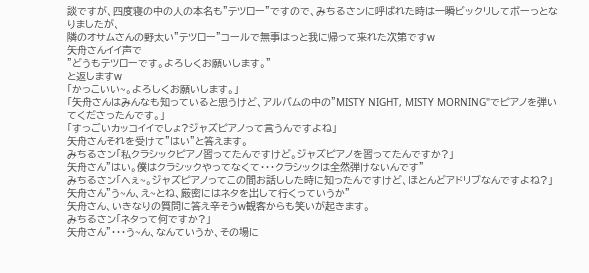談ですが、四度寝の中の人の本名も"テツロー"ですので、みちるさンに呼ばれた時は一瞬ビックリしてボーっとなりましたが、
隣のオサムさんの野太い"テツロー"コールで無事はっと我に帰って来れた次第ですw
矢舟さんイイ声で
"どうもテツローです。よろしくお願いします。"
と返しますw
「かっこいい~。よろしくお願いします。」
「矢舟さんはみんなも知っていると思うけど、アルバムの中の"MISTY NIGHT, MISTY MORNING"でピアノを弾いてくださったんです。」
「すっごいカッコイイでしょ?ジャズピアノって言うんですよね」
矢舟さんそれを受けて"はい"と答えます。
みちるさン「私クラシックピアノ習ってたんですけど。ジャズピアノを習ってたんですか?」
矢舟さん"はい。僕はクラシックやってなくて・・・クラシックは全然弾けないんです"
みちるさン「へぇ~。ジャズピアノってこの間お話しした時に知ったんですけど、ほとんどアドリブなんですよね?」
矢舟さん"う~ん、え~とね、厳密にはネタを出して行くっていうか"
矢舟さん、いきなりの質問に答え辛そうw観客からも笑いが起きます。
みちるさン「ネタって何ですか?」
矢舟さん"・・・う~ん、なんていうか、その場に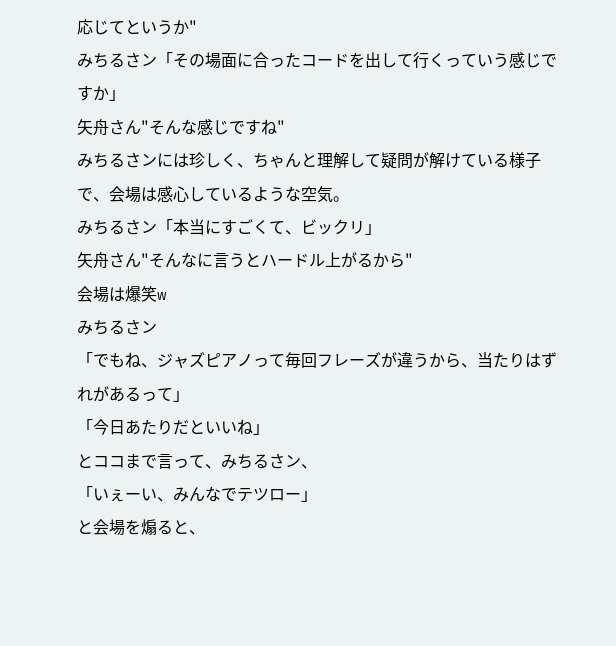応じてというか"
みちるさン「その場面に合ったコードを出して行くっていう感じですか」
矢舟さん"そんな感じですね"
みちるさンには珍しく、ちゃんと理解して疑問が解けている様子で、会場は感心しているような空気。
みちるさン「本当にすごくて、ビックリ」
矢舟さん"そんなに言うとハードル上がるから"
会場は爆笑w
みちるさン
「でもね、ジャズピアノって毎回フレーズが違うから、当たりはずれがあるって」
「今日あたりだといいね」
とココまで言って、みちるさン、
「いぇーい、みんなでテツロー」
と会場を煽ると、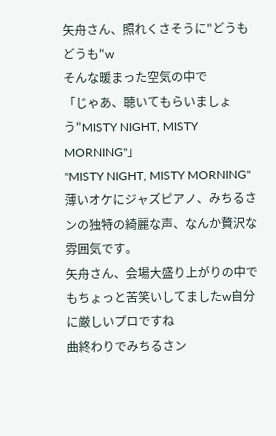矢舟さん、照れくさそうに"どうもどうも"w
そんな暖まった空気の中で
「じゃあ、聴いてもらいましょう"MISTY NIGHT, MISTY MORNING"」
"MISTY NIGHT, MISTY MORNING"
薄いオケにジャズピアノ、みちるさンの独特の綺麗な声、なんか贅沢な雰囲気です。
矢舟さん、会場大盛り上がりの中でもちょっと苦笑いしてましたw自分に厳しいプロですね
曲終わりでみちるさン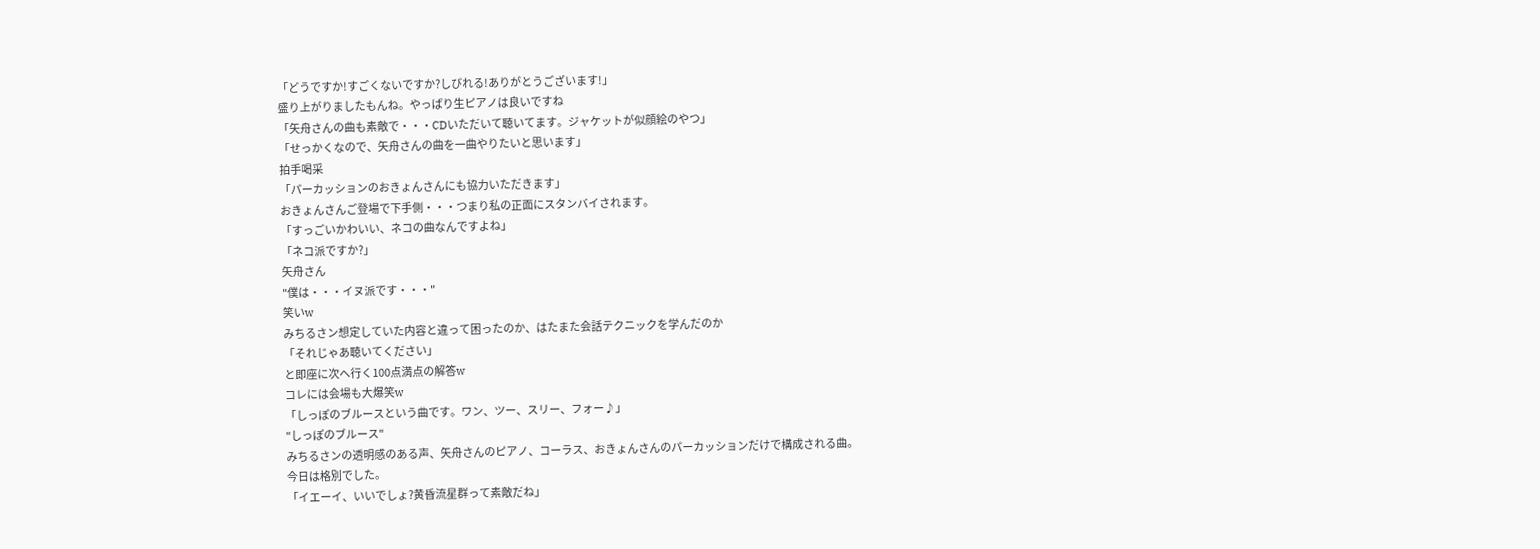「どうですか!すごくないですか?しびれる!ありがとうございます!」
盛り上がりましたもんね。やっぱり生ピアノは良いですね
「矢舟さんの曲も素敵で・・・CDいただいて聴いてます。ジャケットが似顔絵のやつ」
「せっかくなので、矢舟さんの曲を一曲やりたいと思います」
拍手喝采
「パーカッションのおきょんさんにも協力いただきます」
おきょんさんご登場で下手側・・・つまり私の正面にスタンバイされます。
「すっごいかわいい、ネコの曲なんですよね」
「ネコ派ですか?」
矢舟さん
"僕は・・・イヌ派です・・・"
笑いw
みちるさン想定していた内容と違って困ったのか、はたまた会話テクニックを学んだのか
「それじゃあ聴いてください」
と即座に次へ行く100点満点の解答w
コレには会場も大爆笑w
「しっぽのブルースという曲です。ワン、ツー、スリー、フォー♪」
"しっぽのブルース"
みちるさンの透明感のある声、矢舟さんのピアノ、コーラス、おきょんさんのパーカッションだけで構成される曲。
今日は格別でした。
「イエーイ、いいでしょ?黄昏流星群って素敵だね」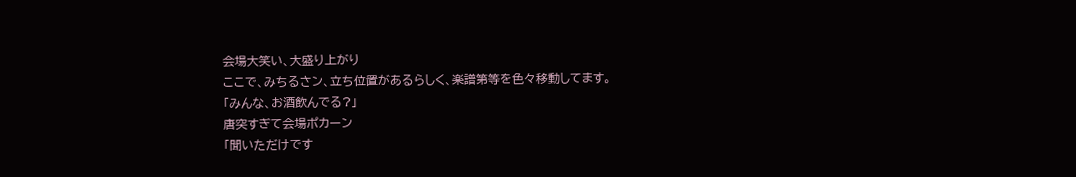会場大笑い、大盛り上がり
ここで、みちるさン、立ち位置があるらしく、楽譜第等を色々移動してます。
「みんな、お酒飲んでる?」
唐突すぎて会場ポカーン
「聞いただけです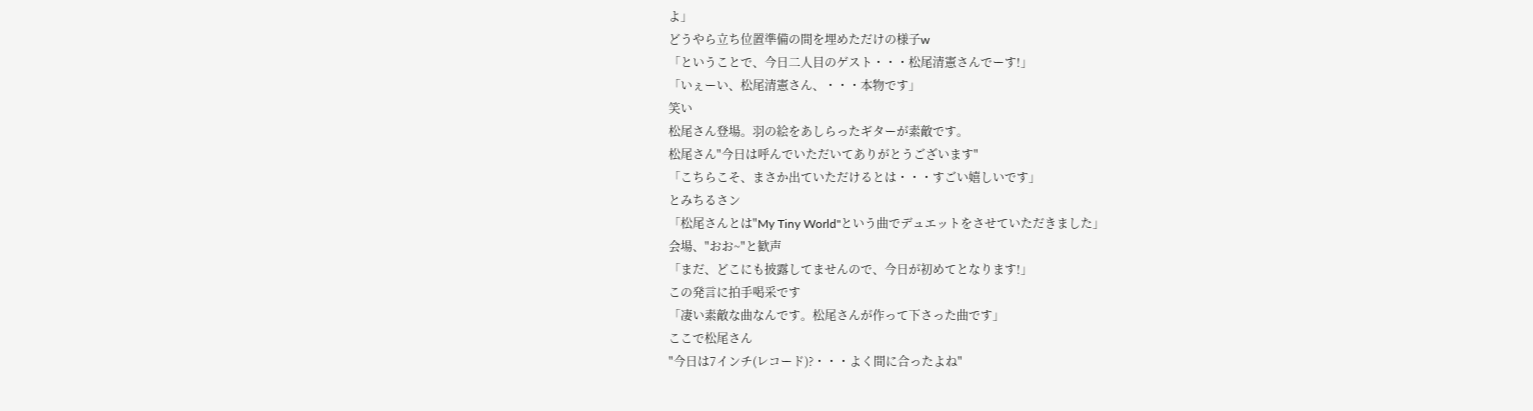よ」
どうやら立ち位置準備の間を埋めただけの様子w
「ということで、今日二人目のゲスト・・・松尾清憲さんでーす!」
「いぇーい、松尾清憲さん、・・・本物です」
笑い
松尾さん登場。羽の絵をあしらったギターが素敵です。
松尾さん"今日は呼んでいただいてありがとうございます"
「こちらこそ、まさか出ていただけるとは・・・すごい嬉しいです」
とみちるさン
「松尾さんとは"My Tiny World"という曲でデュエットをさせていただきました」
会場、"おお~"と歓声
「まだ、どこにも披露してませんので、今日が初めてとなります!」
この発言に拍手喝采です
「凄い素敵な曲なんです。松尾さんが作って下さった曲です」
ここで松尾さん
"今日は7インチ(レコード)?・・・よく間に合ったよね"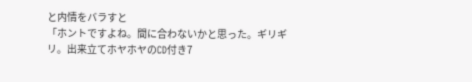と内情をバラすと
「ホントですよね。間に合わないかと思った。ギリギリ。出来立てホヤホヤのCD付き7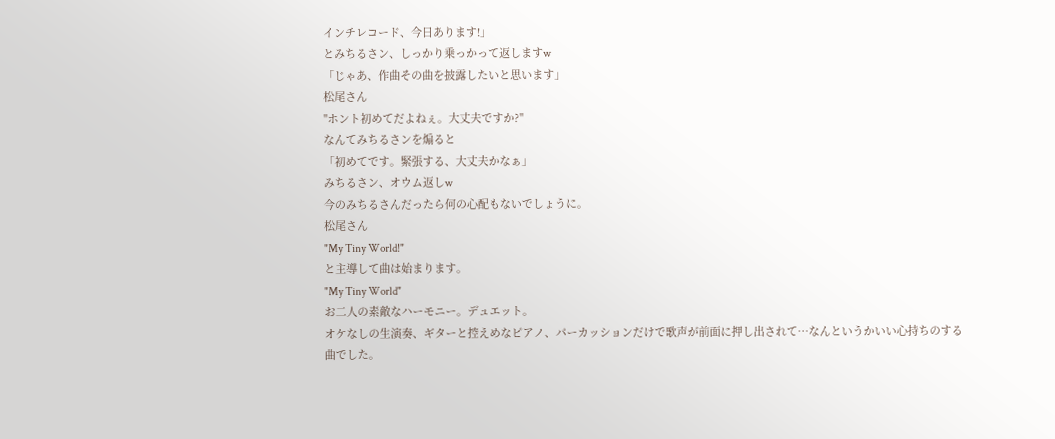インチレコード、今日あります!」
とみちるさン、しっかり乗っかって返しますw
「じゃあ、作曲その曲を披露したいと思います」
松尾さん
"ホント初めてだよねぇ。大丈夫ですか?"
なんてみちるさンを煽ると
「初めてです。緊張する、大丈夫かなぁ」
みちるさン、オウム返しw
今のみちるさんだったら何の心配もないでしょうに。
松尾さん
"My Tiny World!"
と主導して曲は始まります。
"My Tiny World"
お二人の素敵なハーモニー。デュエット。
オケなしの生演奏、ギターと控えめなピアノ、パーカッションだけで歌声が前面に押し出されて…なんというかいい心持ちのする曲でした。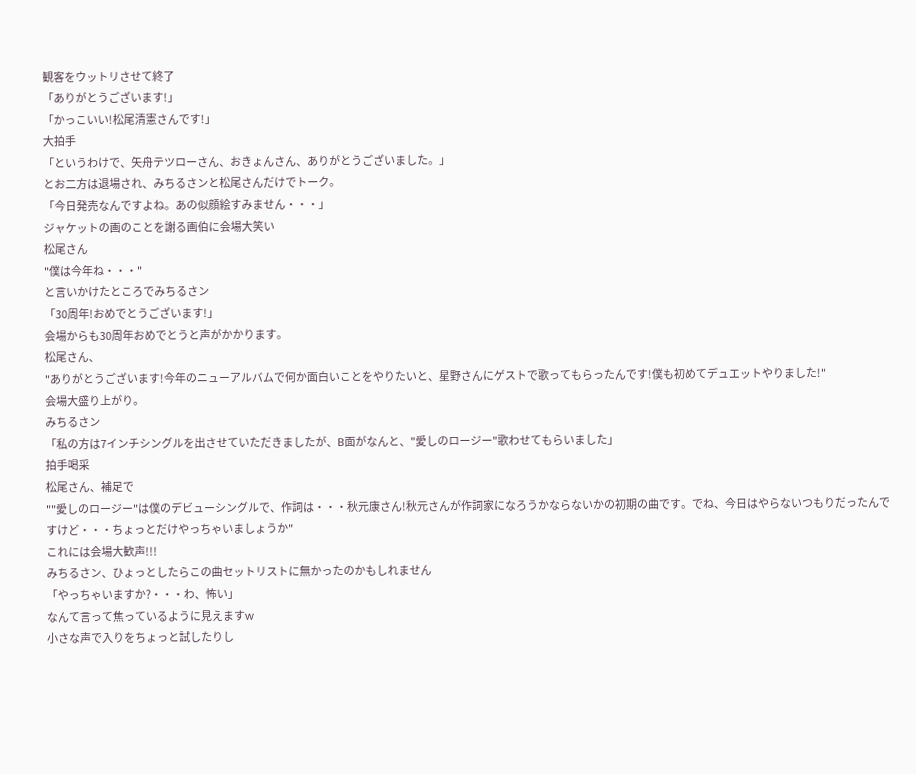観客をウットリさせて終了
「ありがとうございます!」
「かっこいい!松尾清憲さんです!」
大拍手
「というわけで、矢舟テツローさん、おきょんさん、ありがとうございました。」
とお二方は退場され、みちるさンと松尾さんだけでトーク。
「今日発売なんですよね。あの似顔絵すみません・・・」
ジャケットの画のことを謝る画伯に会場大笑い
松尾さん
"僕は今年ね・・・"
と言いかけたところでみちるさン
「30周年!おめでとうございます!」
会場からも30周年おめでとうと声がかかります。
松尾さん、
"ありがとうございます!今年のニューアルバムで何か面白いことをやりたいと、星野さんにゲストで歌ってもらったんです!僕も初めてデュエットやりました!"
会場大盛り上がり。
みちるさン
「私の方は7インチシングルを出させていただきましたが、B面がなんと、"愛しのロージー"歌わせてもらいました」
拍手喝采
松尾さん、補足で
""愛しのロージー"は僕のデビューシングルで、作詞は・・・秋元康さん!秋元さんが作詞家になろうかならないかの初期の曲です。でね、今日はやらないつもりだったんですけど・・・ちょっとだけやっちゃいましょうか"
これには会場大歓声!!!
みちるさン、ひょっとしたらこの曲セットリストに無かったのかもしれません
「やっちゃいますか?・・・わ、怖い」
なんて言って焦っているように見えますw
小さな声で入りをちょっと試したりし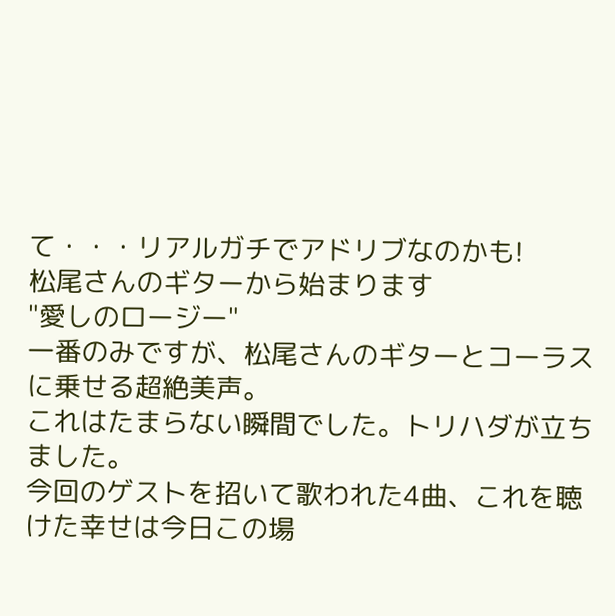て・・・リアルガチでアドリブなのかも!
松尾さんのギターから始まります
"愛しのロージー"
一番のみですが、松尾さんのギターとコーラスに乗せる超絶美声。
これはたまらない瞬間でした。トリハダが立ちました。
今回のゲストを招いて歌われた4曲、これを聴けた幸せは今日この場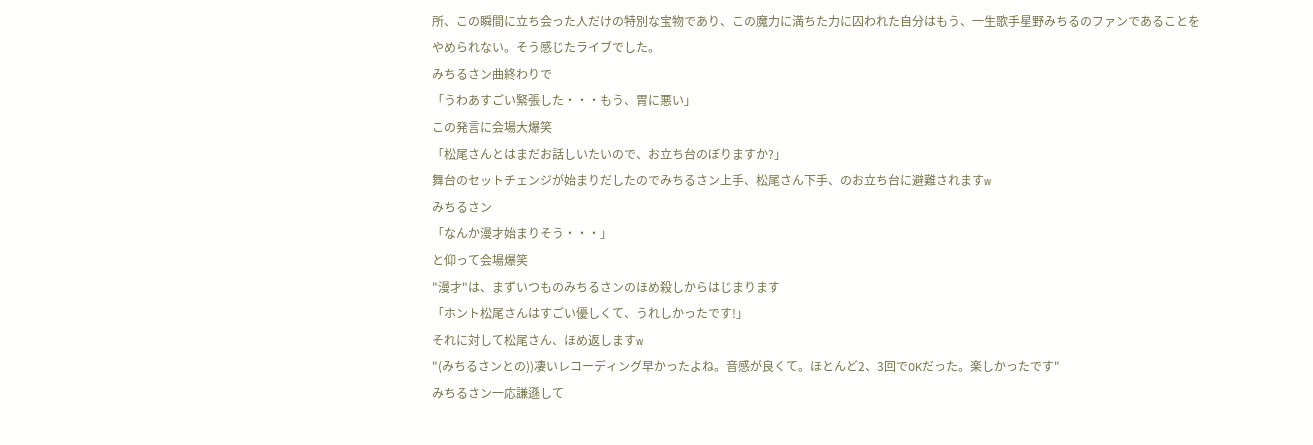所、この瞬間に立ち会った人だけの特別な宝物であり、この魔力に満ちた力に囚われた自分はもう、一生歌手星野みちるのファンであることをやめられない。そう感じたライブでした。
みちるさン曲終わりで
「うわあすごい緊張した・・・もう、胃に悪い」
この発言に会場大爆笑
「松尾さんとはまだお話しいたいので、お立ち台のぼりますか?」
舞台のセットチェンジが始まりだしたのでみちるさン上手、松尾さん下手、のお立ち台に避難されますw
みちるさン
「なんか漫才始まりそう・・・」
と仰って会場爆笑
"漫才"は、まずいつものみちるさンのほめ殺しからはじまります
「ホント松尾さんはすごい優しくて、うれしかったです!」
それに対して松尾さん、ほめ返しますw
"(みちるさンとの))凄いレコーディング早かったよね。音感が良くて。ほとんど2、3回でOKだった。楽しかったです"
みちるさン一応謙遜して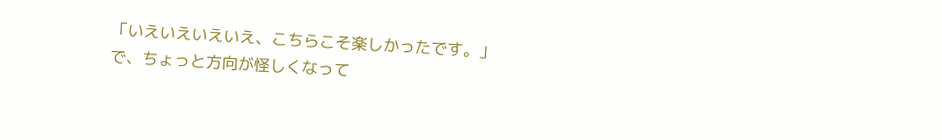「いえいえいえいえ、こちらこそ楽しかったです。」
で、ちょっと方向が怪しくなって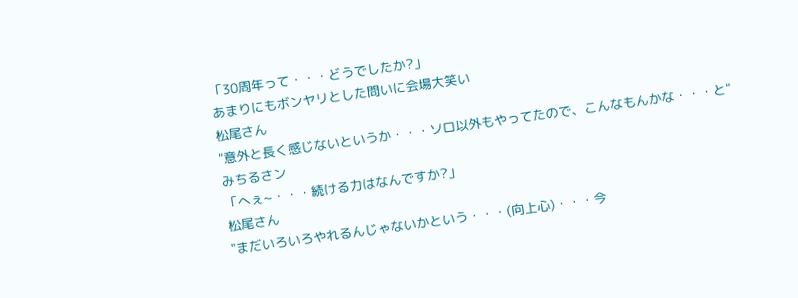「30周年って・・・どうでしたか?」
あまりにもボンヤリとした問いに会場大笑い
松尾さん
"意外と長く感じないというか・・・ソロ以外もやってたので、こんなもんかな・・・と"
みちるさン
「へぇ~・・・続ける力はなんですか?」
松尾さん
"まだいろいろやれるんじゃないかという・・・(向上心)・・・今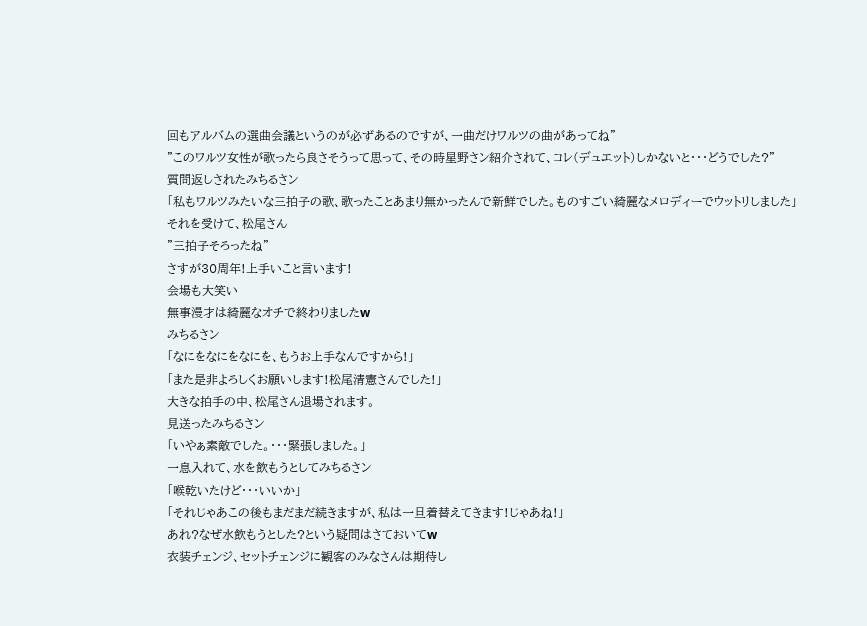回もアルバムの選曲会議というのが必ずあるのですが、一曲だけワルツの曲があってね"
"このワルツ女性が歌ったら良さそうって思って、その時星野さン紹介されて、コレ(デュエット)しかないと・・・どうでした?"
質問返しされたみちるさン
「私もワルツみたいな三拍子の歌、歌ったことあまり無かったんで新鮮でした。ものすごい綺麗なメロディーでウットリしました」
それを受けて、松尾さん
"三拍子そろったね"
さすが30周年!上手いこと言います!
会場も大笑い
無事漫才は綺麗なオチで終わりましたw
みちるさン
「なにをなにをなにを、もうお上手なんですから!」
「また是非よろしくお願いします!松尾清憲さんでした!」
大きな拍手の中、松尾さん退場されます。
見送ったみちるさン
「いやぁ素敵でした。・・・緊張しました。」
一息入れて、水を飲もうとしてみちるさン
「喉乾いたけど・・・いいか」
「それじゃあこの後もまだまだ続きますが、私は一旦着替えてきます!じゃあね!」
あれ?なぜ水飲もうとした?という疑問はさておいてw
衣装チェンジ、セットチェンジに観客のみなさんは期待し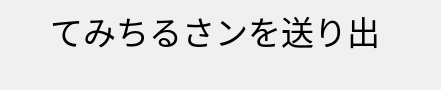てみちるさンを送り出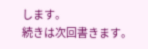します。
続きは次回書きます。